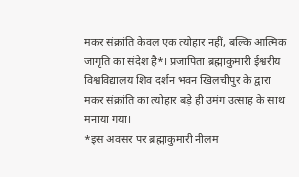मकर संक्रांति केवल एक त्योहार नहीं, बल्कि आत्मिक जागृति का संदेश है*। प्रजापिता ब्रह्माकुमारी ईश्वरीय विश्वविद्यालय शिव दर्शन भवन खिलचीपुर के द्वारा मकर संक्रांति का त्योहार बड़े ही उमंग उत्साह के साथ मनाया गया।
*इस अवसर पर ब्रह्माकुमारी नीलम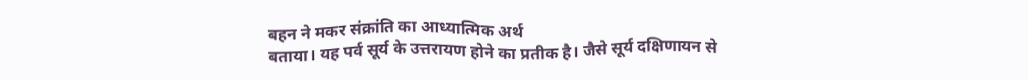बहन ने मकर संक्रांति का आध्यात्मिक अर्थ
बताया। यह पर्व सूर्य के उत्तरायण होने का प्रतीक है। जैसे सूर्य दक्षिणायन से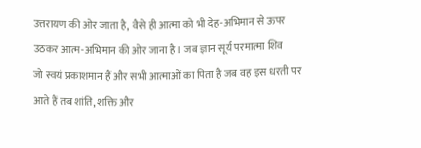उत्तरायण की ओर जाता है, वैसे ही आत्मा को भी देह-अभिमान से ऊपर उठकर आत्म-अभिमान की ओर जाना है। जब ज्ञान सूर्य परमात्मा शिव
जो स्वयं प्रकाशमान हैं और सभी आत्माओं का पिता है जब वह इस धरती पर आते हैं तब शांति, शक्ति और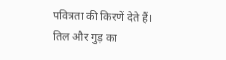पवित्रता की किरणें देते हैं। तिल और गुड़ का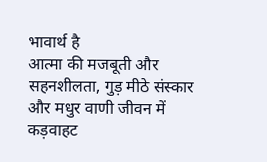भावार्थ है
आत्मा की मजबूती और सहनशीलता, गुड़ मीठे संस्कार और मधुर वाणी जीवन में कड़वाहट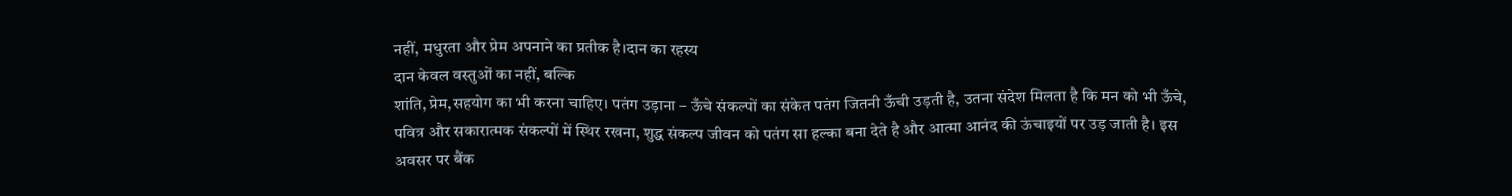नहीं, मधुरता और प्रेम अपनाने का प्रतीक है।दान का रहस्य
दान केवल वस्तुओं का नहीं, बल्कि
शांति, प्रेम,सहयोग का भी करना चाहिए। पतंग उड़ाना – ऊँचे संकल्पों का संकेत पतंग जितनी ऊँची उड़ती है, उतना संदेश मिलता है कि मन को भी ऊँचे, पवित्र और सकारात्मक संकल्पों में स्थिर रखना, शुद्ध संकल्प जीवन को पतंग सा हल्का बना देते है और आत्मा आनंद की ऊंचाइयों पर उड़ जाती है। इस अवसर पर बैंक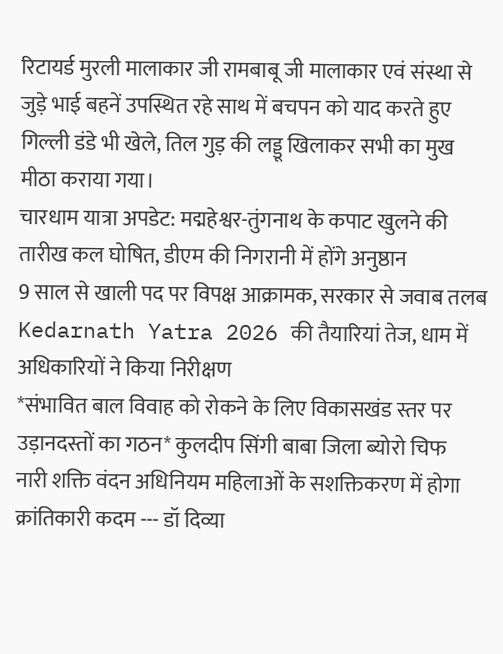रिटायर्ड मुरली मालाकार जी रामबाबू जी मालाकार एवं संस्था से जुड़े भाई बहनें उपस्थित रहे साथ में बचपन को याद करते हुए गिल्ली डंडे भी खेले, तिल गुड़ की लड्डू खिलाकर सभी का मुख मीठा कराया गया।
चारधाम यात्रा अपडेट: मद्महेश्वर-तुंगनाथ के कपाट खुलने की तारीख कल घोषित, डीएम की निगरानी में होंगे अनुष्ठान
9 साल से खाली पद पर विपक्ष आक्रामक, सरकार से जवाब तलब
Kedarnath Yatra 2026 की तैयारियां तेज, धाम में अधिकारियों ने किया निरीक्षण
*संभावित बाल विवाह को रोकने के लिए विकासखंड स्तर पर उड़ानदस्तों का गठन* कुलदीप सिंगी बाबा जिला ब्योरो चिफ
नारी शक्ति वंदन अधिनियम महिलाओं के सशक्तिकरण में होगा क्रांतिकारी कदम --- डॉ दिव्या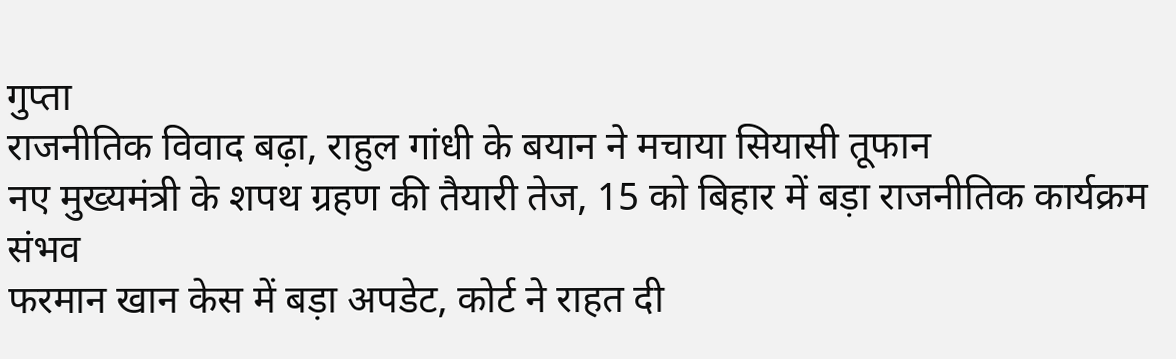गुप्ता
राजनीतिक विवाद बढ़ा, राहुल गांधी के बयान ने मचाया सियासी तूफान
नए मुख्यमंत्री के शपथ ग्रहण की तैयारी तेज, 15 को बिहार में बड़ा राजनीतिक कार्यक्रम संभव
फरमान खान केस में बड़ा अपडेट, कोर्ट ने राहत दी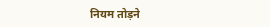नियम तोड़ने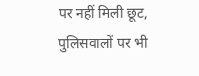पर नहीं मिली छूट, पुलिसवालों पर भी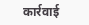कार्रवाई